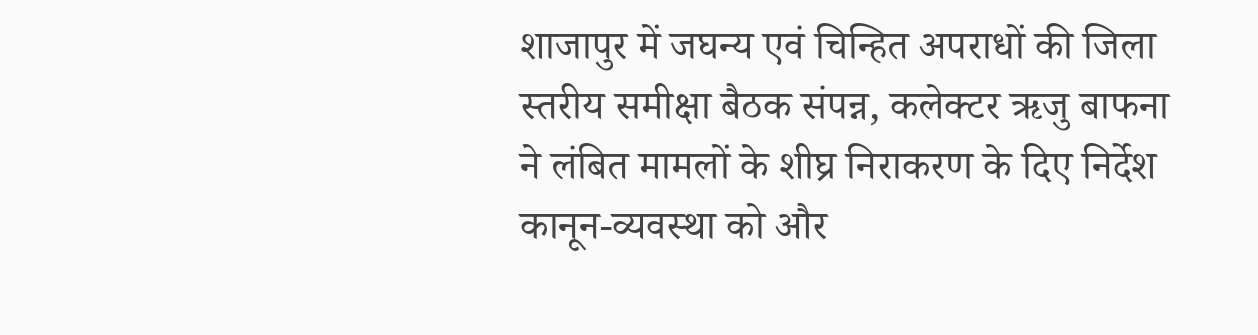शाजापुर में जघन्य एवं चिन्हित अपराधों की जिला स्तरीय समीक्षा बैठक संपन्न, कलेक्टर ऋजु बाफना ने लंबित मामलों के शीघ्र निराकरण के दिए निर्देश
कानून-व्यवस्था को और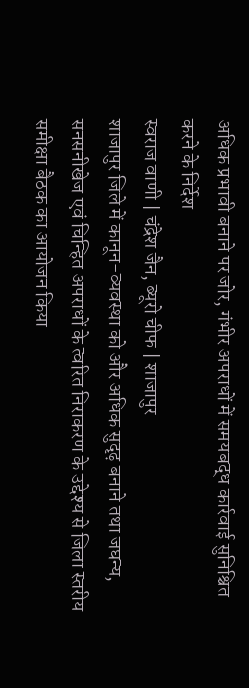अधिक प्रभावी बनाने पर जोर, गंभीर अपराधों में समयबद्ध कार्रवाई सुनिश्चित करने के निर्देश
स्वराज वाणी | चंद्रेश जैन, ब्यूरो चीफ | शाजापुर
शाजापुर जिले में कानून-व्यवस्था को और अधिक सुदृढ़ बनाने तथा जघन्य, सनसनीखेज एवं चिन्हित अपराधों के त्वरित निराकरण के उद्देश्य से जिला स्तरीय समीक्षा बैठक का आयोजन किया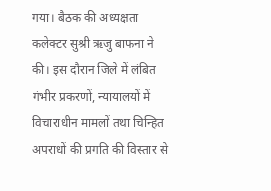गया। बैठक की अध्यक्षता कलेक्टर सुश्री ऋजु बाफना ने की। इस दौरान जिले में लंबित गंभीर प्रकरणों, न्यायालयों में विचाराधीन मामलों तथा चिन्हित अपराधों की प्रगति की विस्तार से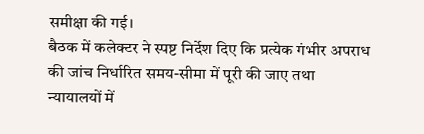समीक्षा की गई।
बैठक में कलेक्टर ने स्पष्ट निर्देश दिए कि प्रत्येक गंभीर अपराध की जांच निर्धारित समय-सीमा में पूरी की जाए तथा न्यायालयों में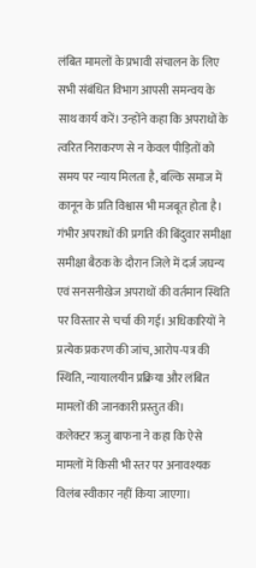लंबित मामलों के प्रभावी संचालन के लिए सभी संबंधित विभाग आपसी समन्वय के साथ कार्य करें। उन्होंने कहा कि अपराधों के त्वरित निराकरण से न केवल पीड़ितों को समय पर न्याय मिलता है, बल्कि समाज में कानून के प्रति विश्वास भी मजबूत होता है।
गंभीर अपराधों की प्रगति की बिंदुवार समीक्षा
समीक्षा बैठक के दौरान जिले में दर्ज जघन्य एवं सनसनीखेज अपराधों की वर्तमान स्थिति पर विस्तार से चर्चा की गई। अधिकारियों ने प्रत्येक प्रकरण की जांच, आरोप-पत्र की स्थिति, न्यायालयीन प्रक्रिया और लंबित मामलों की जानकारी प्रस्तुत की।
कलेक्टर ऋजु बाफना ने कहा कि ऐसे मामलों में किसी भी स्तर पर अनावश्यक विलंब स्वीकार नहीं किया जाएगा।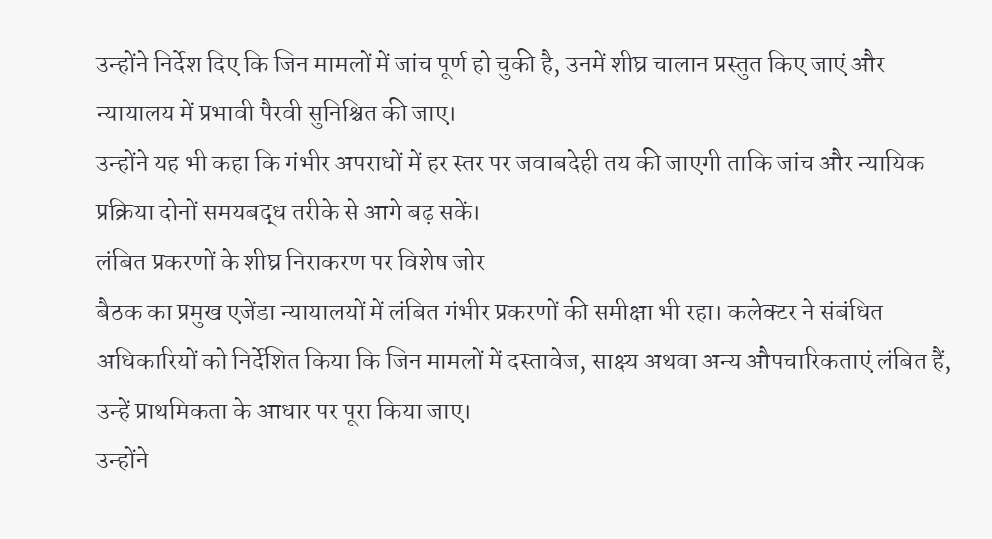उन्होंने निर्देश दिए कि जिन मामलों में जांच पूर्ण हो चुकी है, उनमें शीघ्र चालान प्रस्तुत किए जाएं और न्यायालय में प्रभावी पैरवी सुनिश्चित की जाए।
उन्होंने यह भी कहा कि गंभीर अपराधों में हर स्तर पर जवाबदेही तय की जाएगी ताकि जांच और न्यायिक प्रक्रिया दोनों समयबद्ध तरीके से आगे बढ़ सकें।
लंबित प्रकरणों के शीघ्र निराकरण पर विशेष जोर
बैठक का प्रमुख एजेंडा न्यायालयों में लंबित गंभीर प्रकरणों की समीक्षा भी रहा। कलेक्टर ने संबंधित अधिकारियों को निर्देशित किया कि जिन मामलों में दस्तावेज, साक्ष्य अथवा अन्य औपचारिकताएं लंबित हैं, उन्हें प्राथमिकता के आधार पर पूरा किया जाए।
उन्होंने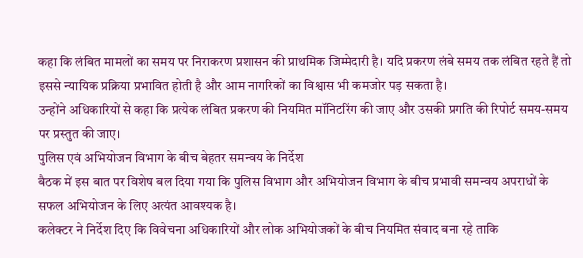कहा कि लंबित मामलों का समय पर निराकरण प्रशासन की प्राथमिक जिम्मेदारी है। यदि प्रकरण लंबे समय तक लंबित रहते हैं तो इससे न्यायिक प्रक्रिया प्रभावित होती है और आम नागरिकों का विश्वास भी कमजोर पड़ सकता है।
उन्होंने अधिकारियों से कहा कि प्रत्येक लंबित प्रकरण की नियमित मॉनिटरिंग की जाए और उसकी प्रगति की रिपोर्ट समय-समय पर प्रस्तुत की जाए।
पुलिस एवं अभियोजन विभाग के बीच बेहतर समन्वय के निर्देश
बैठक में इस बात पर विशेष बल दिया गया कि पुलिस विभाग और अभियोजन विभाग के बीच प्रभावी समन्वय अपराधों के सफल अभियोजन के लिए अत्यंत आवश्यक है।
कलेक्टर ने निर्देश दिए कि विवेचना अधिकारियों और लोक अभियोजकों के बीच नियमित संवाद बना रहे ताकि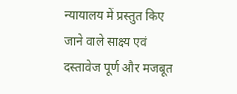न्यायालय में प्रस्तुत किए जाने वाले साक्ष्य एवं दस्तावेज पूर्ण और मजबूत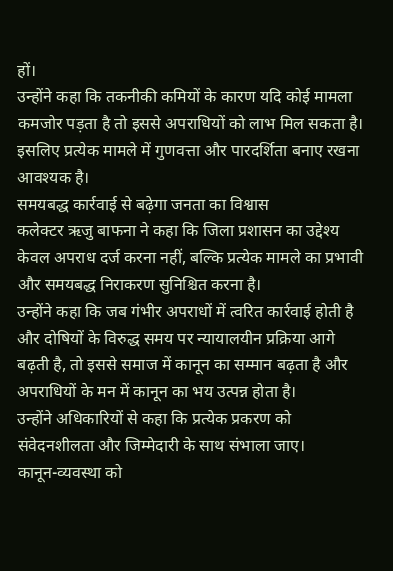हों।
उन्होंने कहा कि तकनीकी कमियों के कारण यदि कोई मामला कमजोर पड़ता है तो इससे अपराधियों को लाभ मिल सकता है। इसलिए प्रत्येक मामले में गुणवत्ता और पारदर्शिता बनाए रखना आवश्यक है।
समयबद्ध कार्रवाई से बढ़ेगा जनता का विश्वास
कलेक्टर ऋजु बाफना ने कहा कि जिला प्रशासन का उद्देश्य केवल अपराध दर्ज करना नहीं, बल्कि प्रत्येक मामले का प्रभावी और समयबद्ध निराकरण सुनिश्चित करना है।
उन्होंने कहा कि जब गंभीर अपराधों में त्वरित कार्रवाई होती है और दोषियों के विरुद्ध समय पर न्यायालयीन प्रक्रिया आगे बढ़ती है, तो इससे समाज में कानून का सम्मान बढ़ता है और अपराधियों के मन में कानून का भय उत्पन्न होता है।
उन्होंने अधिकारियों से कहा कि प्रत्येक प्रकरण को संवेदनशीलता और जिम्मेदारी के साथ संभाला जाए।
कानून-व्यवस्था को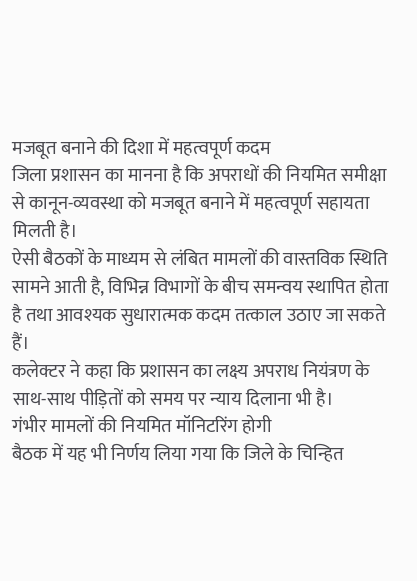मजबूत बनाने की दिशा में महत्वपूर्ण कदम
जिला प्रशासन का मानना है कि अपराधों की नियमित समीक्षा से कानून-व्यवस्था को मजबूत बनाने में महत्वपूर्ण सहायता मिलती है।
ऐसी बैठकों के माध्यम से लंबित मामलों की वास्तविक स्थिति सामने आती है, विभिन्न विभागों के बीच समन्वय स्थापित होता है तथा आवश्यक सुधारात्मक कदम तत्काल उठाए जा सकते हैं।
कलेक्टर ने कहा कि प्रशासन का लक्ष्य अपराध नियंत्रण के साथ-साथ पीड़ितों को समय पर न्याय दिलाना भी है।
गंभीर मामलों की नियमित मॉनिटरिंग होगी
बैठक में यह भी निर्णय लिया गया कि जिले के चिन्हित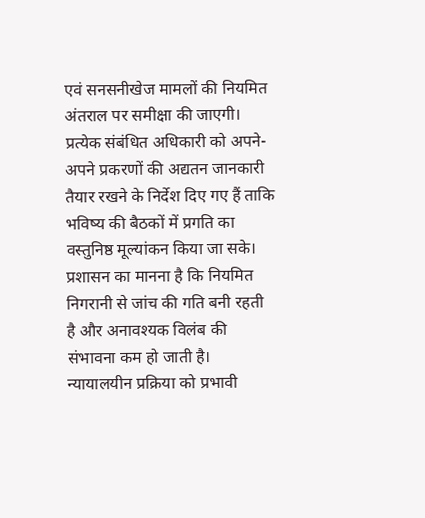एवं सनसनीखेज मामलों की नियमित अंतराल पर समीक्षा की जाएगी।
प्रत्येक संबंधित अधिकारी को अपने-अपने प्रकरणों की अद्यतन जानकारी तैयार रखने के निर्देश दिए गए हैं ताकि भविष्य की बैठकों में प्रगति का वस्तुनिष्ठ मूल्यांकन किया जा सके।
प्रशासन का मानना है कि नियमित निगरानी से जांच की गति बनी रहती है और अनावश्यक विलंब की संभावना कम हो जाती है।
न्यायालयीन प्रक्रिया को प्रभावी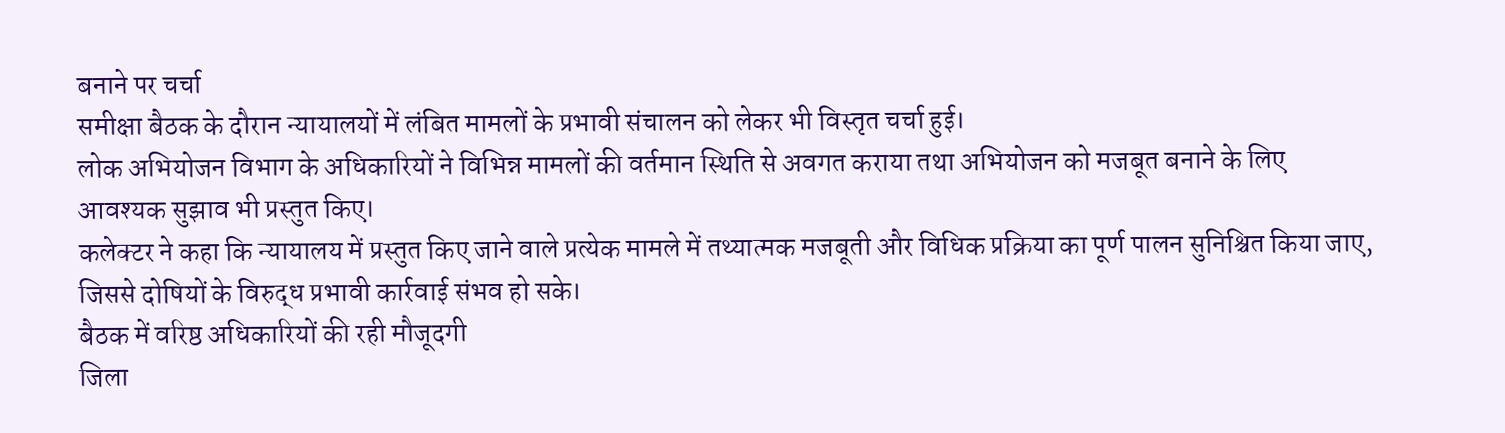बनाने पर चर्चा
समीक्षा बैठक के दौरान न्यायालयों में लंबित मामलों के प्रभावी संचालन को लेकर भी विस्तृत चर्चा हुई।
लोक अभियोजन विभाग के अधिकारियों ने विभिन्न मामलों की वर्तमान स्थिति से अवगत कराया तथा अभियोजन को मजबूत बनाने के लिए आवश्यक सुझाव भी प्रस्तुत किए।
कलेक्टर ने कहा कि न्यायालय में प्रस्तुत किए जाने वाले प्रत्येक मामले में तथ्यात्मक मजबूती और विधिक प्रक्रिया का पूर्ण पालन सुनिश्चित किया जाए, जिससे दोषियों के विरुद्ध प्रभावी कार्रवाई संभव हो सके।
बैठक में वरिष्ठ अधिकारियों की रही मौजूदगी
जिला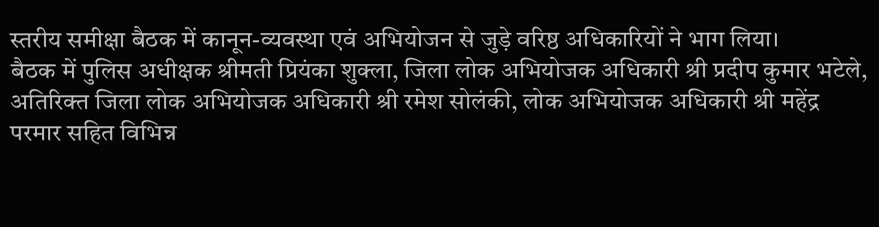स्तरीय समीक्षा बैठक में कानून-व्यवस्था एवं अभियोजन से जुड़े वरिष्ठ अधिकारियों ने भाग लिया।
बैठक में पुलिस अधीक्षक श्रीमती प्रियंका शुक्ला, जिला लोक अभियोजक अधिकारी श्री प्रदीप कुमार भटेले, अतिरिक्त जिला लोक अभियोजक अधिकारी श्री रमेश सोलंकी, लोक अभियोजक अधिकारी श्री महेंद्र परमार सहित विभिन्न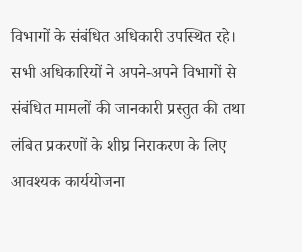विभागों के संबंधित अधिकारी उपस्थित रहे।
सभी अधिकारियों ने अपने-अपने विभागों से संबंधित मामलों की जानकारी प्रस्तुत की तथा लंबित प्रकरणों के शीघ्र निराकरण के लिए आवश्यक कार्ययोजना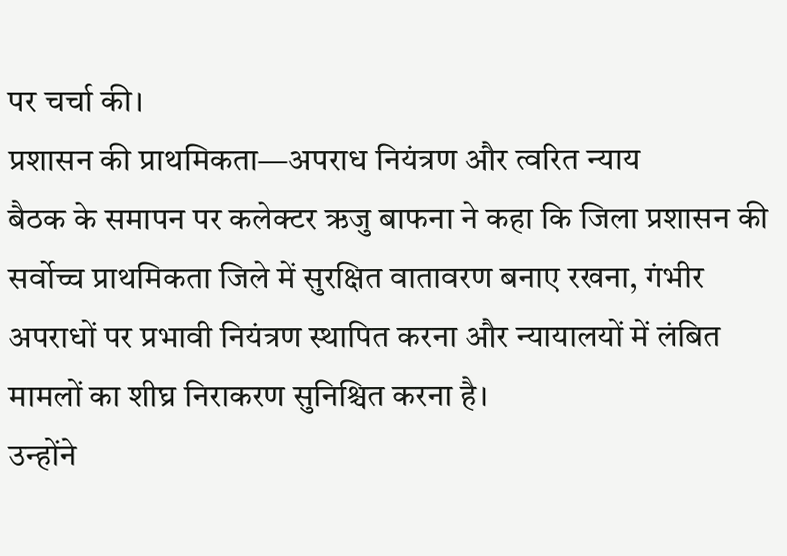पर चर्चा की।
प्रशासन की प्राथमिकता—अपराध नियंत्रण और त्वरित न्याय
बैठक के समापन पर कलेक्टर ऋजु बाफना ने कहा कि जिला प्रशासन की सर्वोच्च प्राथमिकता जिले में सुरक्षित वातावरण बनाए रखना, गंभीर अपराधों पर प्रभावी नियंत्रण स्थापित करना और न्यायालयों में लंबित मामलों का शीघ्र निराकरण सुनिश्चित करना है।
उन्होंने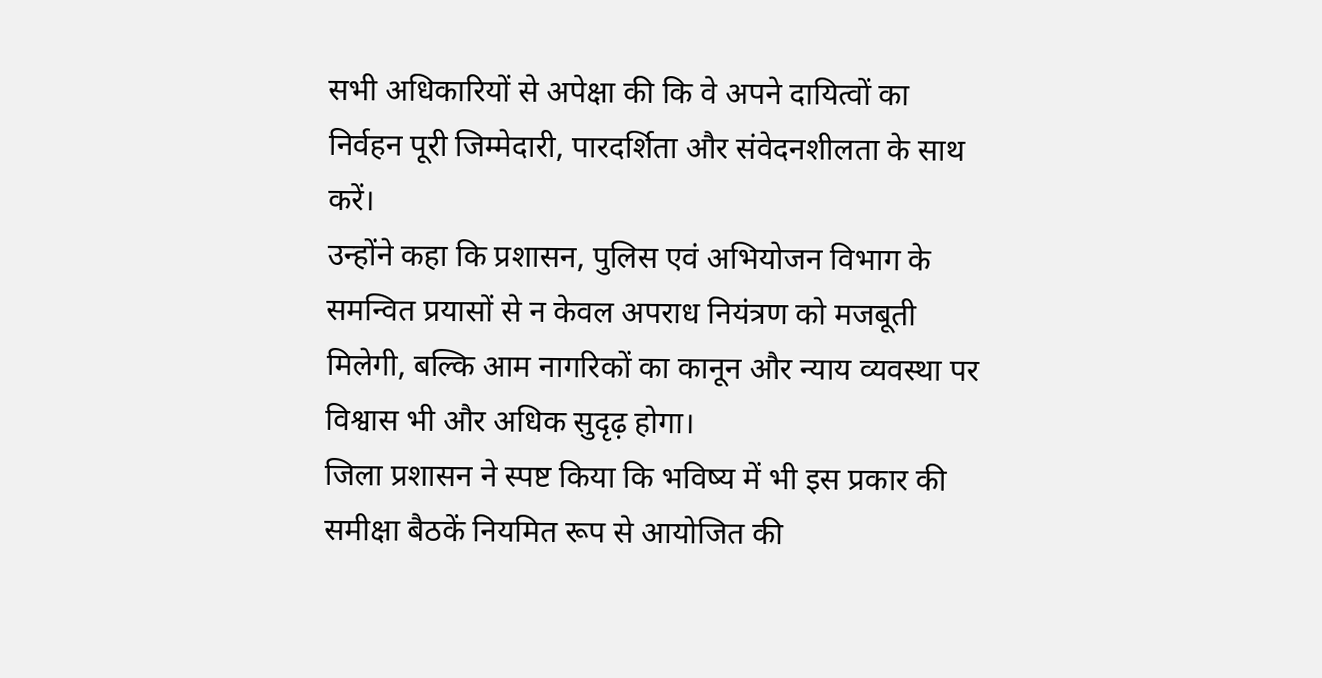सभी अधिकारियों से अपेक्षा की कि वे अपने दायित्वों का निर्वहन पूरी जिम्मेदारी, पारदर्शिता और संवेदनशीलता के साथ करें।
उन्होंने कहा कि प्रशासन, पुलिस एवं अभियोजन विभाग के समन्वित प्रयासों से न केवल अपराध नियंत्रण को मजबूती मिलेगी, बल्कि आम नागरिकों का कानून और न्याय व्यवस्था पर विश्वास भी और अधिक सुदृढ़ होगा।
जिला प्रशासन ने स्पष्ट किया कि भविष्य में भी इस प्रकार की समीक्षा बैठकें नियमित रूप से आयोजित की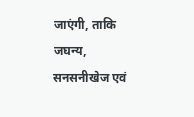जाएंगी, ताकि जघन्य, सनसनीखेज एवं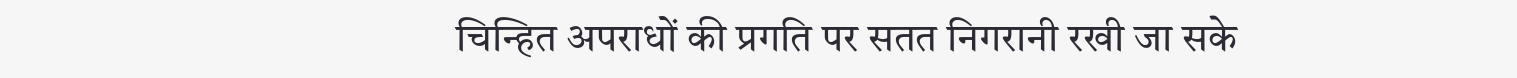चिन्हित अपराधों की प्रगति पर सतत निगरानी रखी जा सके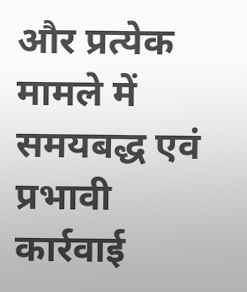और प्रत्येक मामले में समयबद्ध एवं प्रभावी कार्रवाई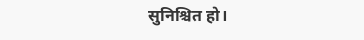सुनिश्चित हो।